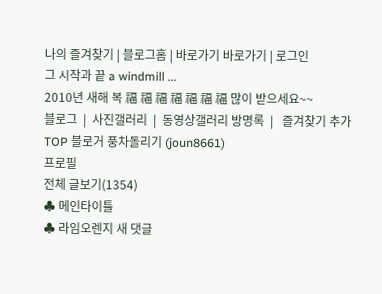나의 즐겨찾기 | 블로그홈 | 바로가기 바로가기 | 로그인
그 시작과 끝 a windmill ...
2010년 새해 복 福 福 福 福 福 福 福 많이 받으세요~~
블로그  |  사진갤러리  |  동영상갤러리 방명록  |   즐겨찾기 추가
TOP 블로거 풍차돌리기 (joun8661)
프로필
전체 글보기(1354)
♣ 메인타이틀
♣ 라임오렌지 새 댓글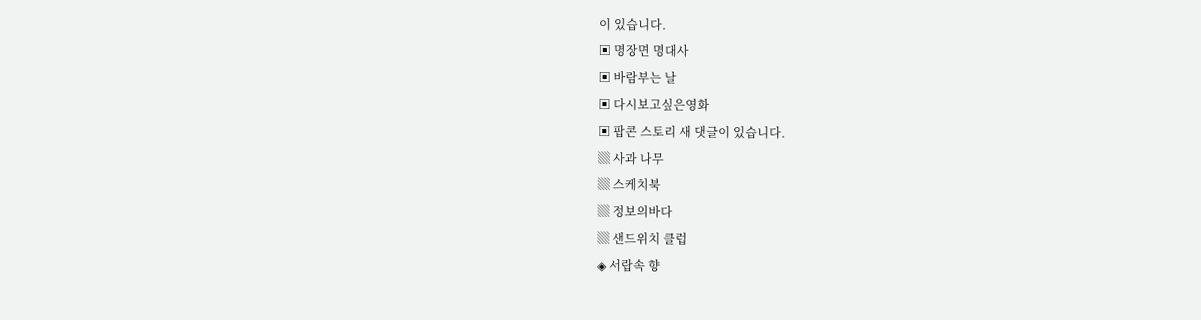이 있습니다.
▣ 명장면 명대사
▣ 바람부는 날
▣ 다시보고싶은영화
▣ 팝콘 스토리 새 댓글이 있습니다.
▒ 사과 나무
▒ 스케치북
▒ 정보의바다
▒ 샌드위치 클럽
◈ 서랍속 향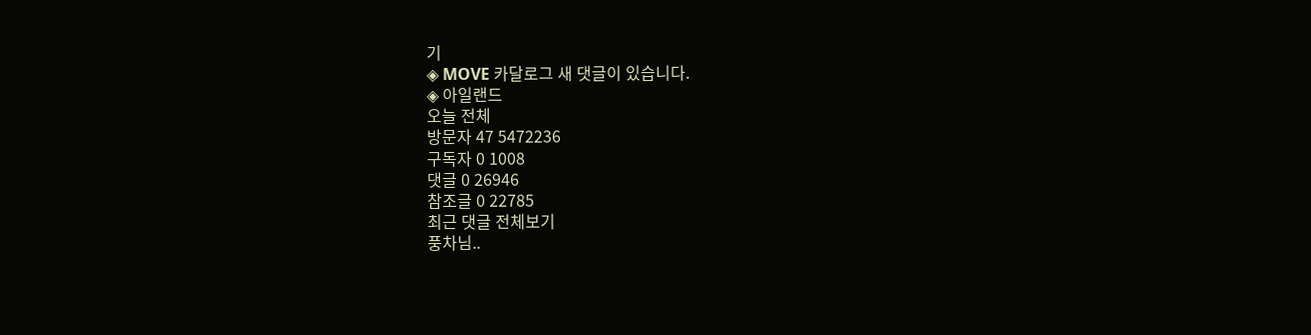기
◈ ΜΟVΕ 카달로그 새 댓글이 있습니다.
◈ 아일랜드
오늘 전체
방문자 47 5472236
구독자 0 1008
댓글 0 26946
참조글 0 22785
최근 댓글 전체보기
풍차님..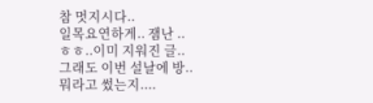참 멋지시다..
일목요연하게.. 잼난 ..
ㅎㅎ..이미 지워진 글..
그래도 이번 설날에 방..
뭐라고 썼는지....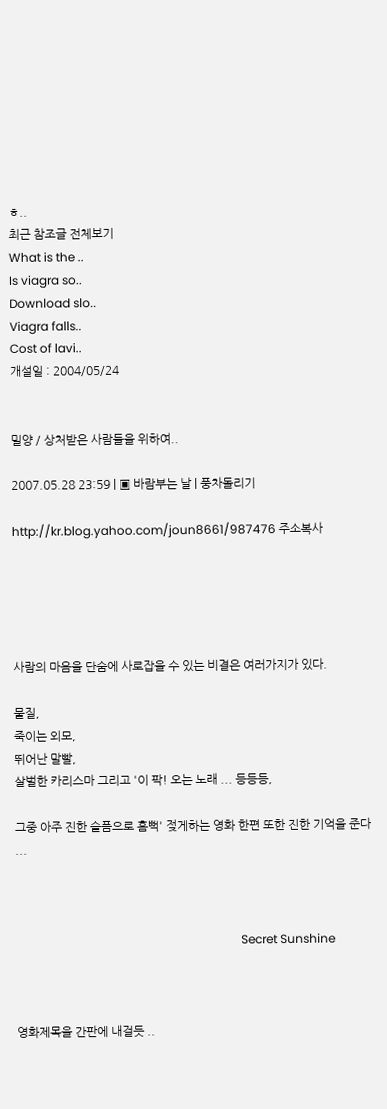ㅎ..
최근 참조글 전체보기
What is the ..
Is viagra so..
Download slo..
Viagra falls..
Cost of lavi..
개설일 : 2004/05/24


밀양 / 상처받은 사람들을 위하여..

2007.05.28 23:59 | ▣ 바람부는 날 | 풍차돌리기

http://kr.blog.yahoo.com/joun8661/987476 주소복사





사람의 마음을 단숨에 사로잡을 수 있는 비결은 여러가지가 있다.

물질,
죽이는 외모,
뛰어난 말빨,
살벌한 카리스마 그리고 '이 팍! 오는 노래 ... 등등등,

그중 아주 진한 슬픔으로 흠뻑' 젖게하는 영화 한편 또한 진한 기억을 준다 ...



                                                                           Secret Sunshine



영화제목을 간판에 내걸듯 ..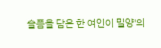슬픔을 담은 한 여인이 밀양'의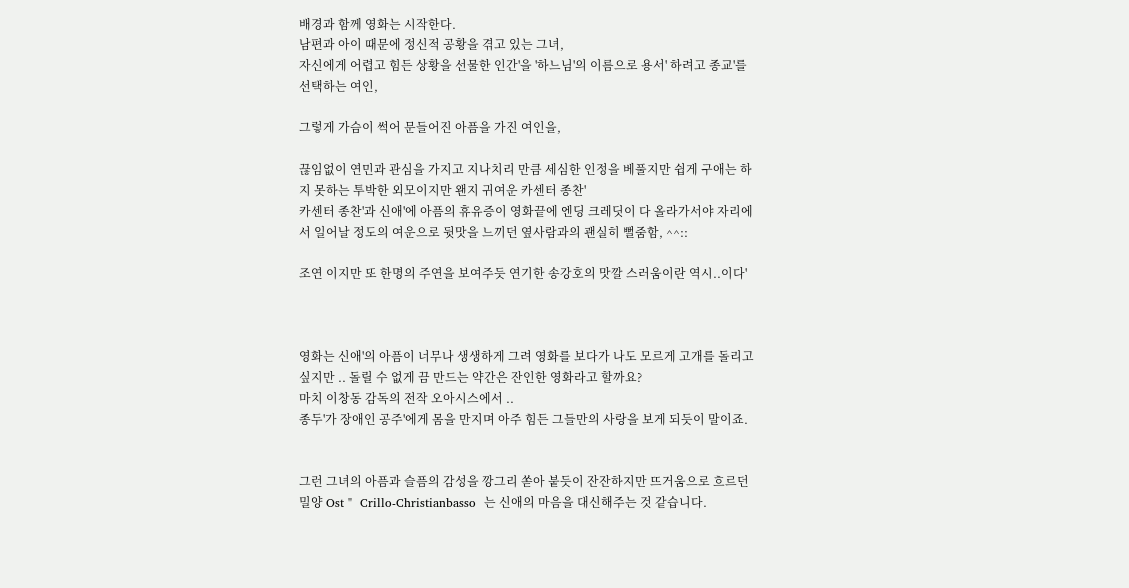배경과 함께 영화는 시작한다.
남편과 아이 때문에 정신적 공황을 겪고 있는 그녀,
자신에게 어렵고 힘든 상황을 선물한 인간'을 '하느님'의 이름으로 용서' 하려고 종교'를
선택하는 여인,

그렇게 가슴이 썩어 문들어진 아픔을 가진 여인을,

끊임없이 연민과 관심을 가지고 지나치리 만큼 세심한 인정을 베풀지만 쉽게 구애는 하
지 못하는 투박한 외모이지만 왠지 귀여운 카센터 종찬'
카센터 종찬'과 신애'에 아픔의 휴유증이 영화끝에 엔딩 크레딧이 다 올라가서야 자리에
서 일어날 정도의 여운으로 뒷맛을 느끼던 옆사람과의 괜실히 뻘줌함, ^^::

조연 이지만 또 한명의 주연을 보여주듯 연기한 송강호의 맛깔 스러움이란 역시..이다'



영화는 신애'의 아픔이 너무나 생생하게 그려 영화를 보다가 나도 모르게 고개를 돌리고
싶지만 .. 돌릴 수 없게 끔 만드는 약간은 잔인한 영화라고 할까요?
마치 이창동 감독의 전작 오아시스에서 ..
종두'가 장애인 공주'에게 몸을 만지며 아주 힘든 그들만의 사랑을 보게 되듯이 말이죠.


그런 그녀의 아픔과 슬픔의 감성을 깡그리 쏟아 붙듯이 잔잔하지만 뜨거움으로 흐르던
밀양 Ost "  Crillo-Christianbasso  는 신애의 마음을 대신해주는 것 같습니다.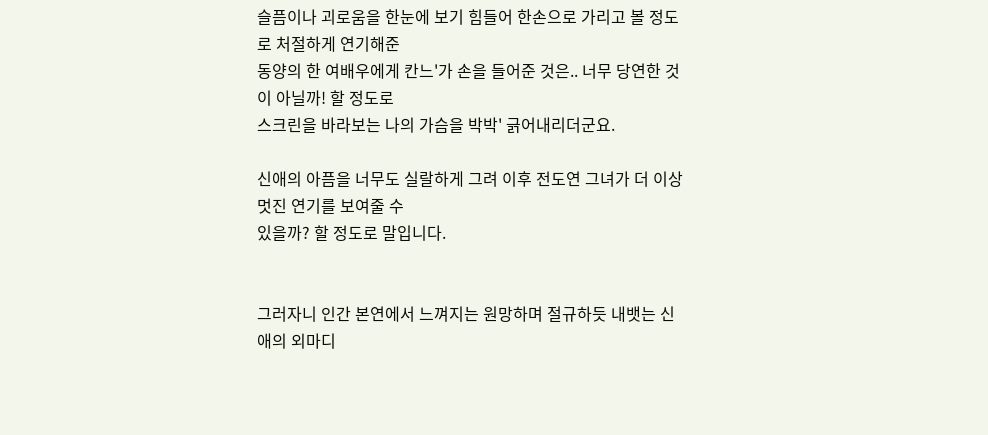슬픔이나 괴로움을 한눈에 보기 힘들어 한손으로 가리고 볼 정도로 처절하게 연기해준
동양의 한 여배우에게 칸느'가 손을 들어준 것은.. 너무 당연한 것이 아닐까! 할 정도로
스크린을 바라보는 나의 가슴을 박박' 긁어내리더군요.

신애의 아픔을 너무도 실랄하게 그려 이후 전도연 그녀가 더 이상 멋진 연기를 보여줄 수
있을까? 할 정도로 말입니다.


그러자니 인간 본연에서 느껴지는 원망하며 절규하듯 내뱃는 신애의 외마디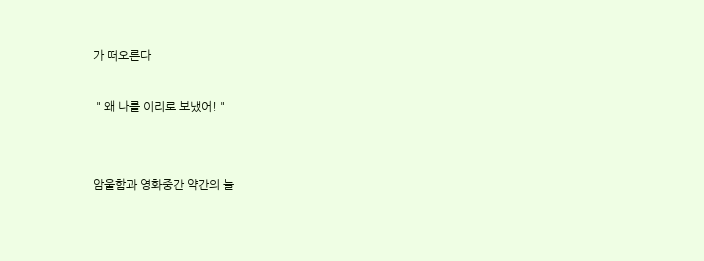가 떠오른다

 " 왜 나를 이리로 보냈어! "


암울함과 영화중간 약간의 늘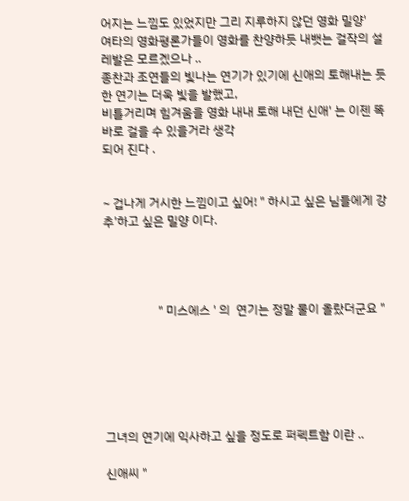어지는 느낌도 있었지만 그리 지루하지 않던 영화 밀양'
여타의 영화평론가들이 영화를 찬양하듯 내뱃는 걸작의 설레발은 모르겠으나 ..
종찬과 조연들의 빛나는 연기가 있기에 신애의 토해내는 듯한 연기는 더욱 빛을 발했고,
비틀거리며 힘겨움을 영화 내내 토해 내던 신애' 는 이젠 똑바로 걸을 수 있을거라 생각
되어 진다 .


~ 겁나게 거시한 느낌이고 싶어! " 하시고 싶은 님들에게 강추'하고 싶은 밀양 이다.




                  " 미스에스 ' 의  연기는 정말 물이 올랐더군요 "






그녀의 연기에 익사하고 싶을 정도로 퍼펙트함 이란 ..

신애씨 "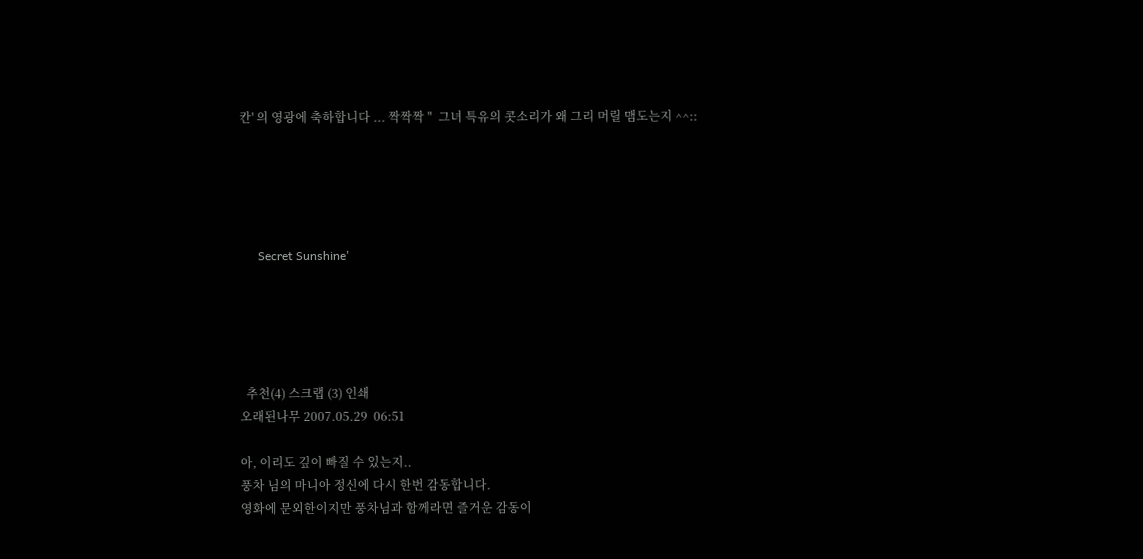칸' 의 영광에 축하합니다 ... 짝짝짝 "  그녀 특유의 콧소리가 왜 그리 머릴 맴도는지 ^^::





      Secret Sunshine'





  추천(4) 스크랩 (3) 인쇄
오래된나무 2007.05.29  06:51

아, 이리도 깊이 빠질 수 있는지..
풍차 님의 마니아 정신에 다시 한번 감동합니다.
영화에 문외한이지만 풍차님과 함께라면 즐거운 감동이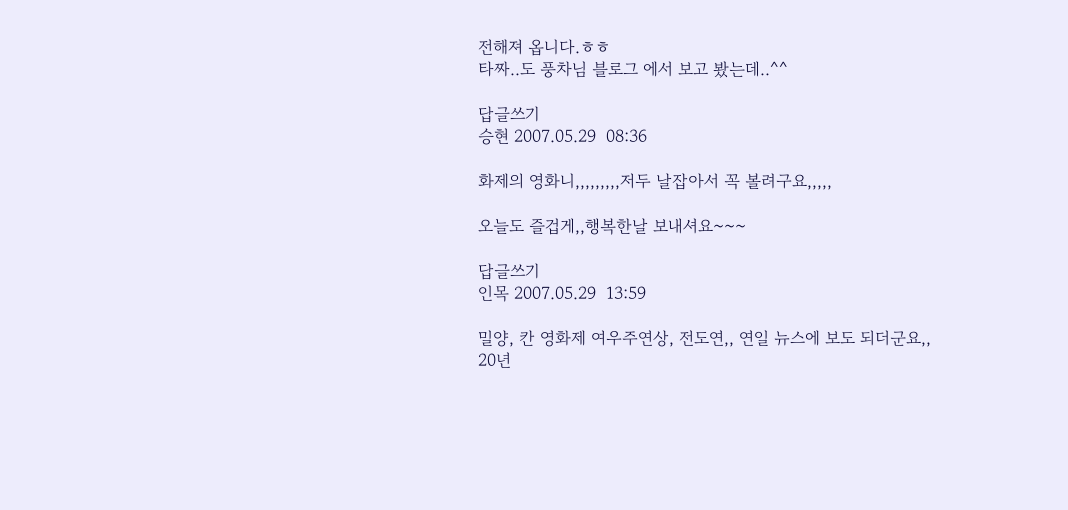전해져 옵니다.ㅎㅎ
타짜..도 풍차님 블로그 에서 보고 봤는데..^^

답글쓰기
승현 2007.05.29  08:36

화제의 영화니,,,,,,,,,저두 날잡아서 꼭 볼려구요,,,,,

오늘도 즐겁게,,행복한날 보내셔요~~~

답글쓰기
인목 2007.05.29  13:59

밀양, 칸 영화제 여우주연상, 전도연,, 연일 뉴스에 보도 되더군요,,
20년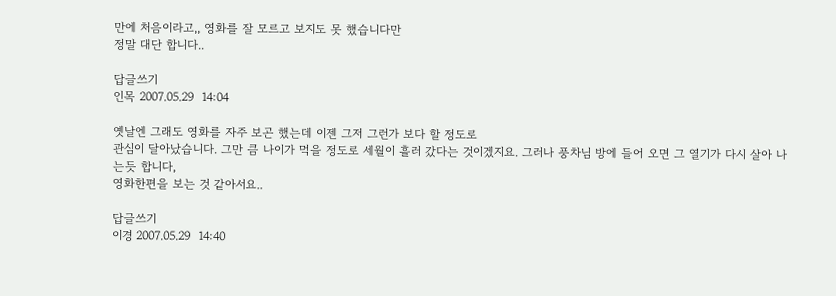만에 처음이라고,, 영화를 잘 모르고 보지도 못 했습니다만
정말 대단 합니다..

답글쓰기
인목 2007.05.29  14:04

옛날엔 그래도 영화를 자주 보곤 했는데 이젠 그저 그런가 보다 할 정도로
관심이 달아났습니다. 그만 큼 나이가 먹을 정도로 세월이 흘러 갔다는 것이겠지요. 그러나 풍차님 방에 들어 오면 그 열기가 다시 살아 나는듯 합니다,
영화한편을 보는 것 같아서요..

답글쓰기
이경 2007.05.29  14:40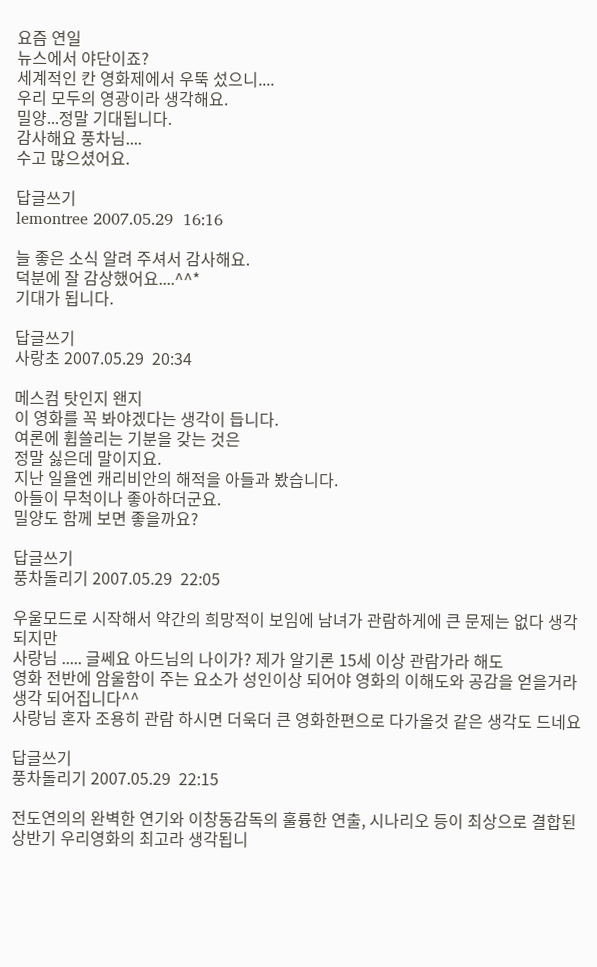요즘 연일
뉴스에서 야단이죠?
세계적인 칸 영화제에서 우뚝 섰으니....
우리 모두의 영광이라 생각해요.
밀양...정말 기대됩니다.
감사해요 풍차님....
수고 많으셨어요.

답글쓰기
lemontree 2007.05.29  16:16

늘 좋은 소식 알려 주셔서 감사해요.
덕분에 잘 감상했어요....^^*
기대가 됩니다.

답글쓰기
사랑초 2007.05.29  20:34

메스컴 탓인지 왠지
이 영화를 꼭 봐야겠다는 생각이 듭니다.
여론에 휩쓸리는 기분을 갖는 것은
정말 싫은데 말이지요.
지난 일욜엔 캐리비안의 해적을 아들과 봤습니다.
아들이 무척이나 좋아하더군요.
밀양도 함께 보면 좋을까요?

답글쓰기
풍차돌리기 2007.05.29  22:05

우울모드로 시작해서 약간의 희망적이 보임에 남녀가 관람하게에 큰 문제는 없다 생각 되지만
사랑님 ..... 글쎄요 아드님의 나이가? 제가 알기론 15세 이상 관람가라 해도
영화 전반에 암울함이 주는 요소가 성인이상 되어야 영화의 이해도와 공감을 얻을거라 생각 되어집니다^^
사랑님 혼자 조용히 관람 하시면 더욱더 큰 영화한편으로 다가올것 같은 생각도 드네요

답글쓰기
풍차돌리기 2007.05.29  22:15

전도연의의 완벽한 연기와 이창동감독의 훌륭한 연출, 시나리오 등이 최상으로 결합된 상반기 우리영화의 최고라 생각됩니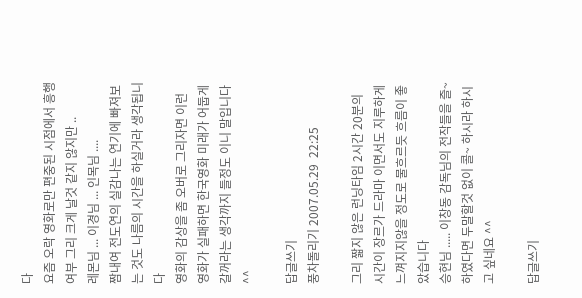다
요즘 오락 영화로만 편중된 시점에서 흥행여부 그리 크게 날것 같지 않지만 ..
레몬님 ... 이경님 ... 인목님 ....
짬내여 전도연의 실감나는 연기에 빠져보는 것도 나름의 시간을 하실거라 생각됩니다
영화의 감상을 좀 오버로 그리자면 이런 영화가 실패하면 한국영화 미래가 어둡게 갈꺼라는 생각까지 들정도 이니 말입니다 ^^

답글쓰기
풍차돌리기 2007.05.29  22:25

그리 짧지 않은 런닝타임 2시간 20분의 시간이 장르가 드라마 이면서도 지루하게 느껴지지않을 정도로 물흐르듯 흐름이 좋았습니다
승현님 ..... 이창동 감독님의 전작들을 즐~ 하였다면 두말할것 없이 콜~ 하시라 하시고 싶네요 ^^

답글쓰기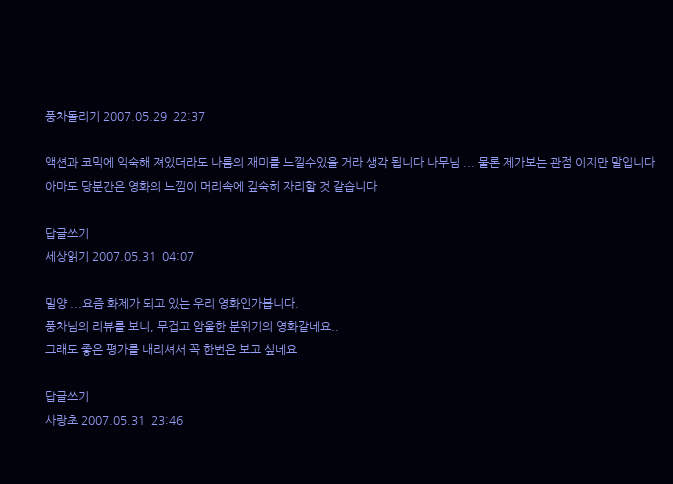풍차돌리기 2007.05.29  22:37

액션과 코믹에 익숙해 져있더라도 나름의 재미를 느낄수있을 거라 생각 됩니다 나무님 ... 물론 제가보는 관점 이지만 말입니다
아마도 당분간은 영화의 느낌이 머리속에 깊숙히 자리할 것 같습니다

답글쓰기
세상읽기 2007.05.31  04:07

밀양 ...요즘 화제가 되고 있는 우리 영화인가봅니다.
풍차님의 리뷰를 보니, 무겁고 암울한 분위기의 영화같네요..
그래도 좋은 평가를 내리셔서 꼭 한번은 보고 싶네요

답글쓰기
사랑초 2007.05.31  23:46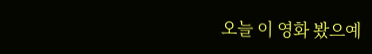오늘 이 영화 봤으예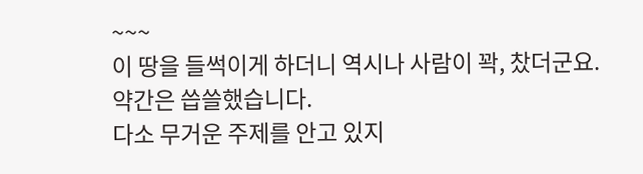~~~
이 땅을 들썩이게 하더니 역시나 사람이 꽉, 찼더군요.
약간은 씁쓸했습니다.
다소 무거운 주제를 안고 있지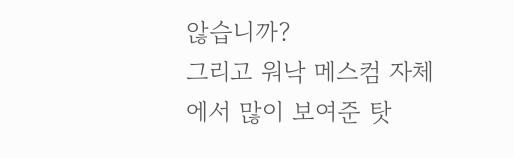않습니까?
그리고 워낙 메스컴 자체에서 많이 보여준 탓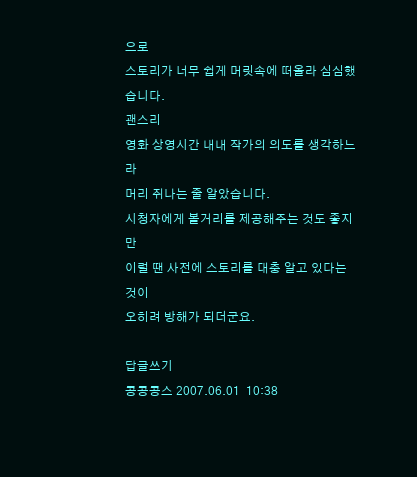으로
스토리가 너무 쉽게 머릿속에 떠올라 심심했습니다.
괜스리
영화 상영시간 내내 작가의 의도를 생각하느라
머리 쥐나는 줄 알았습니다.
시청자에게 볼거리를 제공해주는 것도 좋지만
이럴 땐 사전에 스토리를 대충 알고 있다는 것이
오히려 방해가 되더군요.

답글쓰기
콩콩콩스 2007.06.01  10:38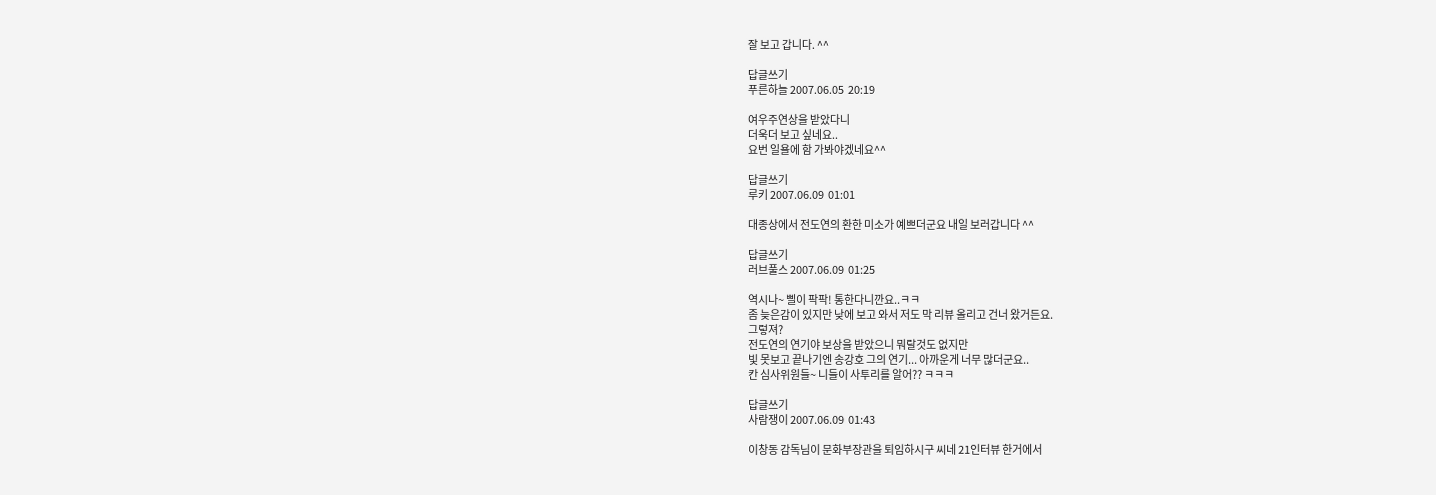잘 보고 갑니다. ^^

답글쓰기
푸른하늘 2007.06.05  20:19

여우주연상을 받았다니
더욱더 보고 싶네요..
요번 일욜에 함 가봐야겠네요^^

답글쓰기
루키 2007.06.09  01:01

대종상에서 전도연의 환한 미소가 예쁘더군요 내일 보러갑니다 ^^

답글쓰기
러브풀스 2007.06.09  01:25

역시나~ 삘이 팍팍! 통한다니깐요..ㅋㅋ
좀 늦은감이 있지만 낮에 보고 와서 저도 막 리뷰 올리고 건너 왔거든요.
그렇져?
전도연의 연기야 보상을 받았으니 뭐랄것도 없지만
빛 못보고 끝나기엔 송강호 그의 연기... 아까운게 너무 많더군요..
칸 심사위원들~ 니들이 사투리를 알어?? ㅋㅋㅋ

답글쓰기
사람쟁이 2007.06.09  01:43

이창동 감독님이 문화부장관을 퇴임하시구 씨네 21인터뷰 한거에서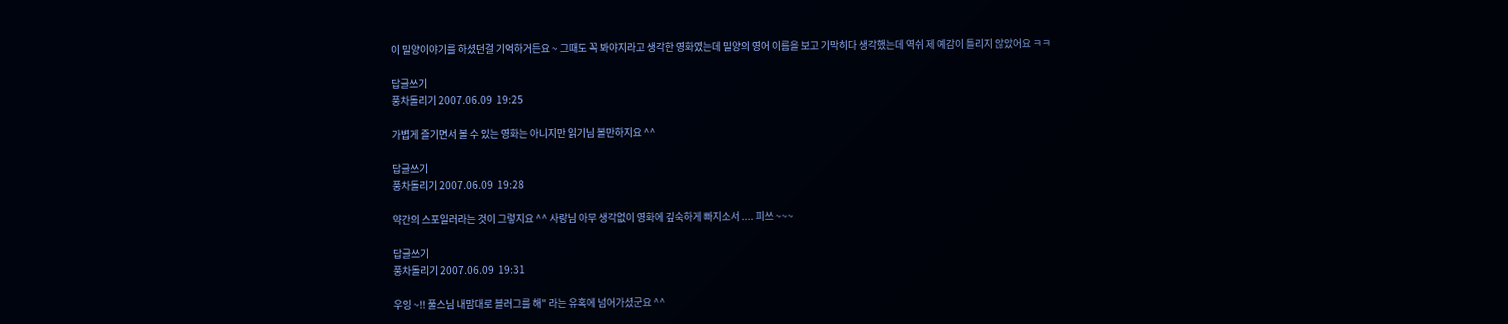이 밀양이야기를 하셨던걸 기억하거든요 ~ 그때도 꼭 봐야지라고 생각한 영화였는데 밀양의 영어 이름을 보고 기막히다 생각했는데 역쉬 제 예감이 틀리지 않았어요 ㅋㅋ

답글쓰기
풍차돌리기 2007.06.09  19:25

가볍게 즐기면서 볼 수 있는 영화는 아니지만 읽기님 볼만하지요 ^^

답글쓰기
풍차돌리기 2007.06.09  19:28

약간의 스포일러라는 것이 그렇지요 ^^ 사랑님 아무 생각없이 영화에 깊숙하게 빠지소서 .... 피쓰 ~~~

답글쓰기
풍차돌리기 2007.06.09  19:31

우잉 ~!! 풀스님 내맘대로 블러그를 해" 라는 유혹에 넘어가셨군요 ^^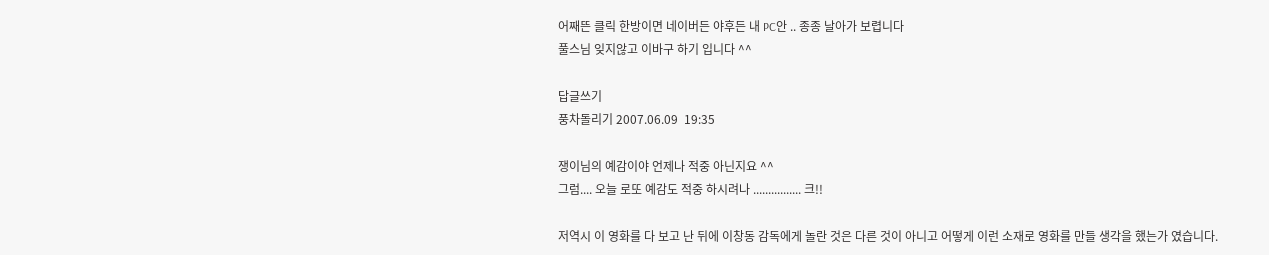어째뜬 클릭 한방이면 네이버든 야후든 내 PC안 .. 종종 날아가 보렵니다
풀스님 잊지않고 이바구 하기 입니다 ^^

답글쓰기
풍차돌리기 2007.06.09  19:35

쟁이님의 예감이야 언제나 적중 아닌지요 ^^
그럼.... 오늘 로또 예감도 적중 하시려나 ................ 크!!

저역시 이 영화를 다 보고 난 뒤에 이창동 감독에게 놀란 것은 다른 것이 아니고 어떻게 이런 소재로 영화를 만들 생각을 했는가 였습니다.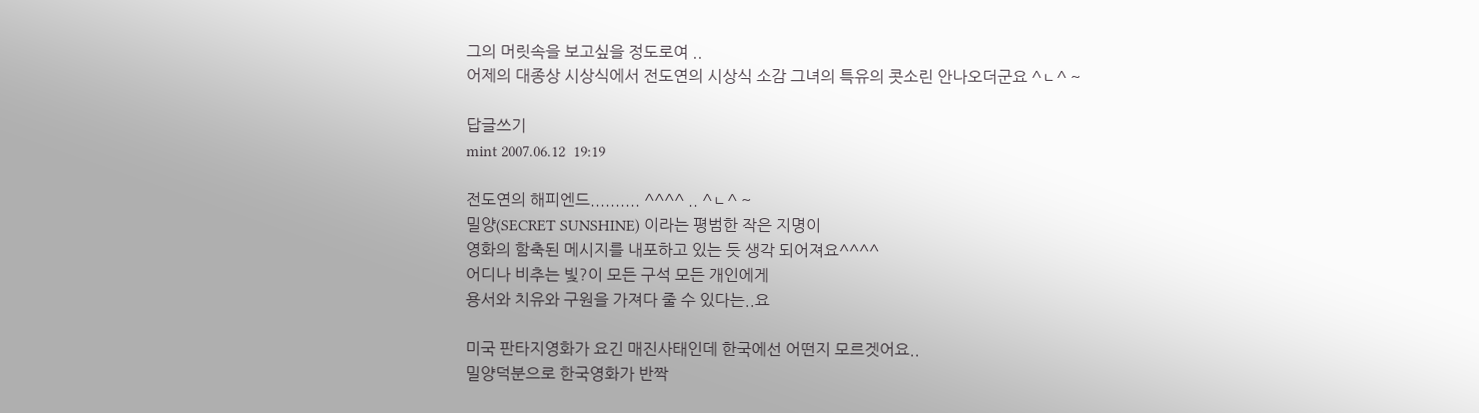그의 머릿속을 보고싶을 정도로여 ..
어제의 대종상 시상식에서 전도연의 시상식 소감 그녀의 특유의 콧소린 안나오더군요 ^ㄴ^ ~

답글쓰기
mint 2007.06.12  19:19

전도연의 해피엔드.......... ^^^^ .. ^ㄴ^ ~
밀양(SECRET SUNSHINE) 이라는 평범한 작은 지명이
영화의 함축된 메시지를 내포하고 있는 듯 생각 되어져요^^^^
어디나 비추는 빛?이 모든 구석 모든 개인에게
용서와 치유와 구원을 가져다 줄 수 있다는..요

미국 판타지영화가 요긴 매진사태인데 한국에선 어떤지 모르겟어요..
밀양덕분으로 한국영화가 반짝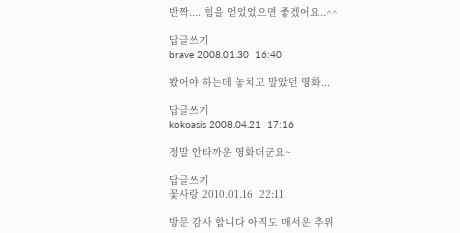반짝.... 힘을 얻었었으면 좋겠어요..^^

답글쓰기
brave 2008.01.30  16:40

봤어야 하는데 놓치고 말았던 영화...

답글쓰기
kokoasis 2008.04.21  17:16

정말 안타까운 영화더군요~

답글쓰기
꽃사랑 2010.01.16  22:11

방문 감사 합니다 아직도 매서운 추위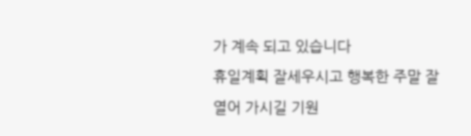가 계속 되고 있습니다
휴일계획 잘세우시고 행복한 주말 잘열어 가시길 기원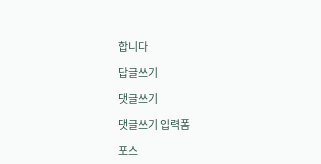합니다

답글쓰기

댓글쓰기

댓글쓰기 입력폼

포스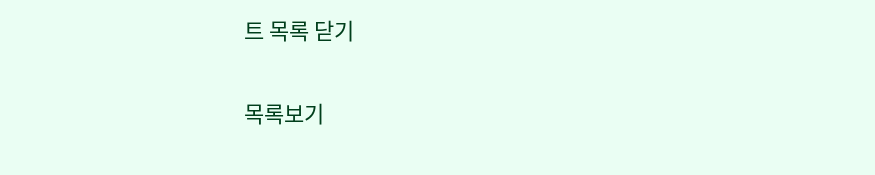트 목록 닫기

목록보기